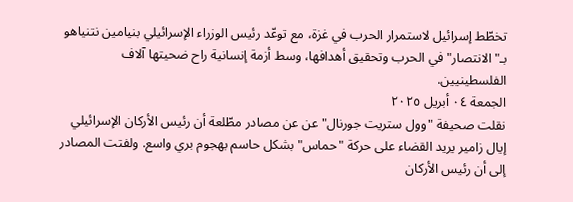تخطّط إسرائيل لاستمرار الحرب في غزة، مع توعّد رئيس الوزراء الإسرائيلي بنيامين نتنياهو بـ"الانتصار" في الحرب وتحقيق أهدافها، وسط أزمة إنسانية راح ضحيتها آلاف الفلسطينيين.
الجمعة ٠٤ أبريل ٢٠٢٥
نقلت صحيفة "وول ستريت جورنال" عن عن مصادر مطّلعة أن رئيس الأركان الإسرائيلي إيال زامير يريد القضاء على حركة "حماس" بشكل حاسم بهجوم بري واسع. ولفتت المصادر إلى أن رئيس الأركان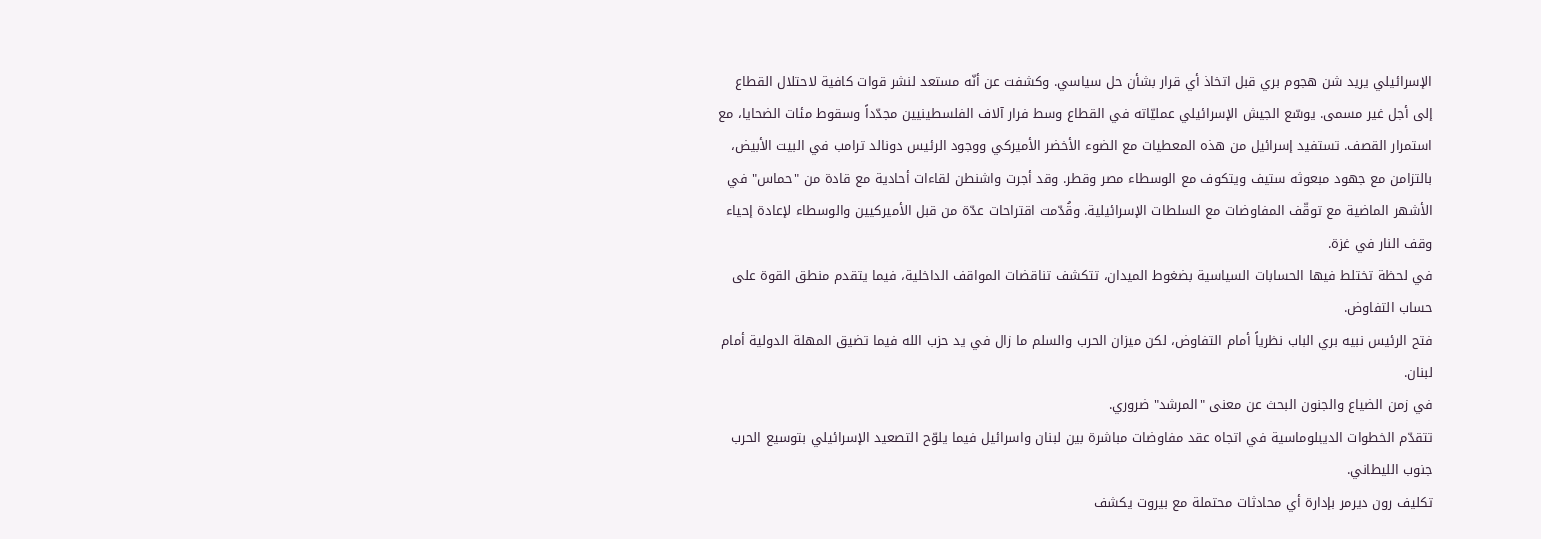الإسرائيلي يريد شن هجوم بري قبل اتخاذ أي قرار بشأن حل سياسي. وكشفت عن أنّه مستعد لنشر قوات كافية لاحتلال القطاع إلى أجل غير مسمى. يوسّع الجيش الإسرائيلي عمليّاته في القطاع وسط فرار آلاف الفلسطينيين مجدّداً وسقوط مئات الضحايا، مع استمرار القصف. تستفيد إسرائيل من هذه المعطيات مع الضوء الأخضر الأميركي ووجود الرئيس دونالد ترامب في البيت الأبيض، بالتزامن مع جهود مبعوثه ستيف ويتكوف مع الوسطاء مصر وقطر. وقد أجرت واشنطن لقاءات أحادية مع قادة من "حماس" في الأشهر الماضية مع توقّف المفاوضات مع السلطات الإسرائيلية. وقُدّمت اقتراحات عدّة من قبل الأميركيين والوسطاء لإعادة إحياء وقف النار في غزة.
في لحظة تختلط فيها الحسابات السياسية بضغوط الميدان، تتكشف تناقضات المواقف الداخلية، فيما يتقدم منطق القوة على حساب التفاوض.
فتح الرئيس نبيه بري الباب نظرياً أمام التفاوض، لكن ميزان الحرب والسلم ما زال في يد حزب الله فيما تضيق المهلة الدولية أمام لبنان.
في زمن الضياع والجنون البحث عن معنى "المرشد" ضروري.
تتقدّم الخطوات الديبلوماسية في اتجاه عقد مفاوضات مباشرة بين لبنان واسرائيل فيما يلوّح التصعيد الإسرائيلي بتوسيع الحرب جنوب الليطاني.
تكليف رون ديرمر بإدارة أي محادثات محتملة مع بيروت يكشف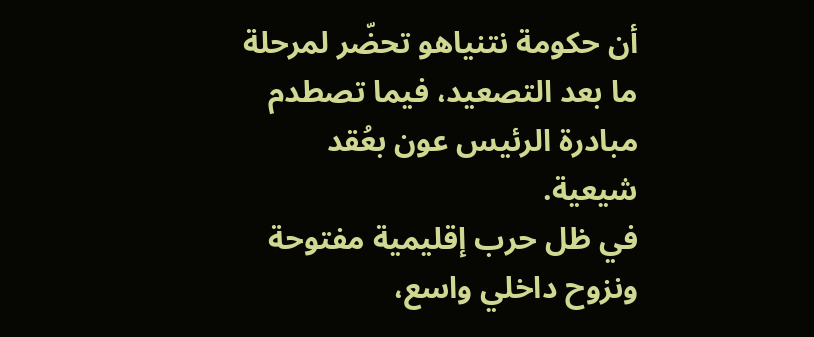أن حكومة نتنياهو تحضّر لمرحلة ما بعد التصعيد، فيما تصطدم مبادرة الرئيس عون بعُقد شيعية.
في ظل حرب إقليمية مفتوحة ونزوح داخلي واسع،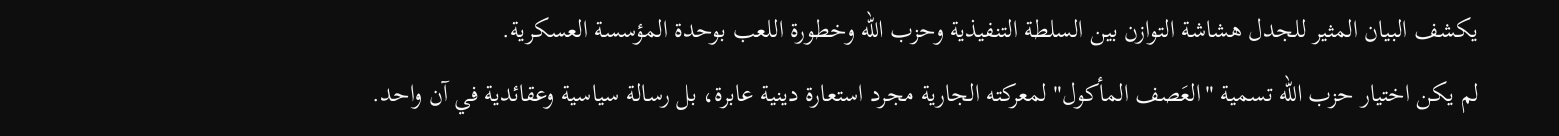يكشف البيان المثير للجدل هشاشة التوازن بين السلطة التنفيذية وحزب الله وخطورة اللعب بوحدة المؤسسة العسكرية.
لم يكن اختيار حزب الله تسمية "العَصف المأكول" لمعركته الجارية مجرد استعارة دينية عابرة، بل رسالة سياسية وعقائدية في آن واحد.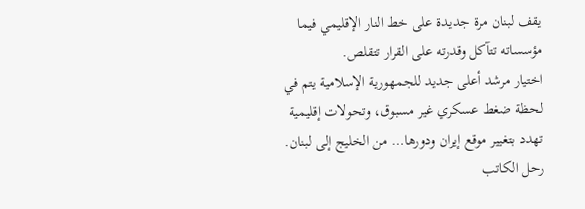يقف لبنان مرة جديدة على خط النار الإقليمي فيما مؤسساته تتآكل وقدرته على القرار تتقلص.
اختيار مرشد أعلى جديد للجمهورية الإسلامية يتم في لحظة ضغط عسكري غير مسبوق، وتحولات إقليمية تهدد بتغيير موقع إيران ودورها… من الخليج إلى لبنان.
رحل الكاتب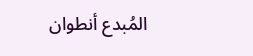المُبدع أنطوان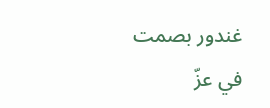غندور بصمت في عزّ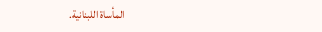المأساة اللبنانية.